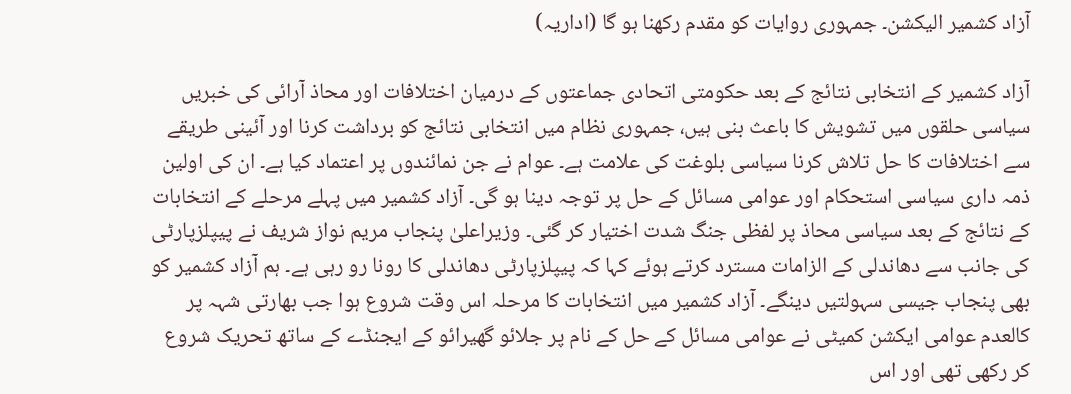آزاد کشمیر الیکشن۔ جمہوری روایات کو مقدم رکھنا ہو گا (اداریہ)

آزاد کشمیر کے انتخابی نتائج کے بعد حکومتی اتحادی جماعتوں کے درمیان اختلافات اور محاذ آرائی کی خبریں سیاسی حلقوں میں تشویش کا باعث بنی ہیں، جمہوری نظام میں انتخابی نتائج کو برداشت کرنا اور آئینی طریقے سے اختلافات کا حل تلاش کرنا سیاسی بلوغت کی علامت ہے۔ عوام نے جن نمائندوں پر اعتماد کیا ہے۔ ان کی اولین ذمہ داری سیاسی استحکام اور عوامی مسائل کے حل پر توجہ دینا ہو گی۔ آزاد کشمیر میں پہلے مرحلے کے انتخابات کے نتائج کے بعد سیاسی محاذ پر لفظی جنگ شدت اختیار کر گئی۔ وزیراعلیٰ پنجاب مریم نواز شریف نے پیپلزپارٹی کی جانب سے دھاندلی کے الزامات مسترد کرتے ہوئے کہا کہ پیپلزپارٹی دھاندلی کا رونا رو رہی ہے۔ ہم آزاد کشمیر کو بھی پنجاب جیسی سہولتیں دینگے۔ آزاد کشمیر میں انتخابات کا مرحلہ اس وقت شروع ہوا جب بھارتی شہہ پر کالعدم عوامی ایکشن کمیٹی نے عوامی مسائل کے حل کے نام پر جلائو گھیرائو کے ایجنڈے کے ساتھ تحریک شروع کر رکھی تھی اور اس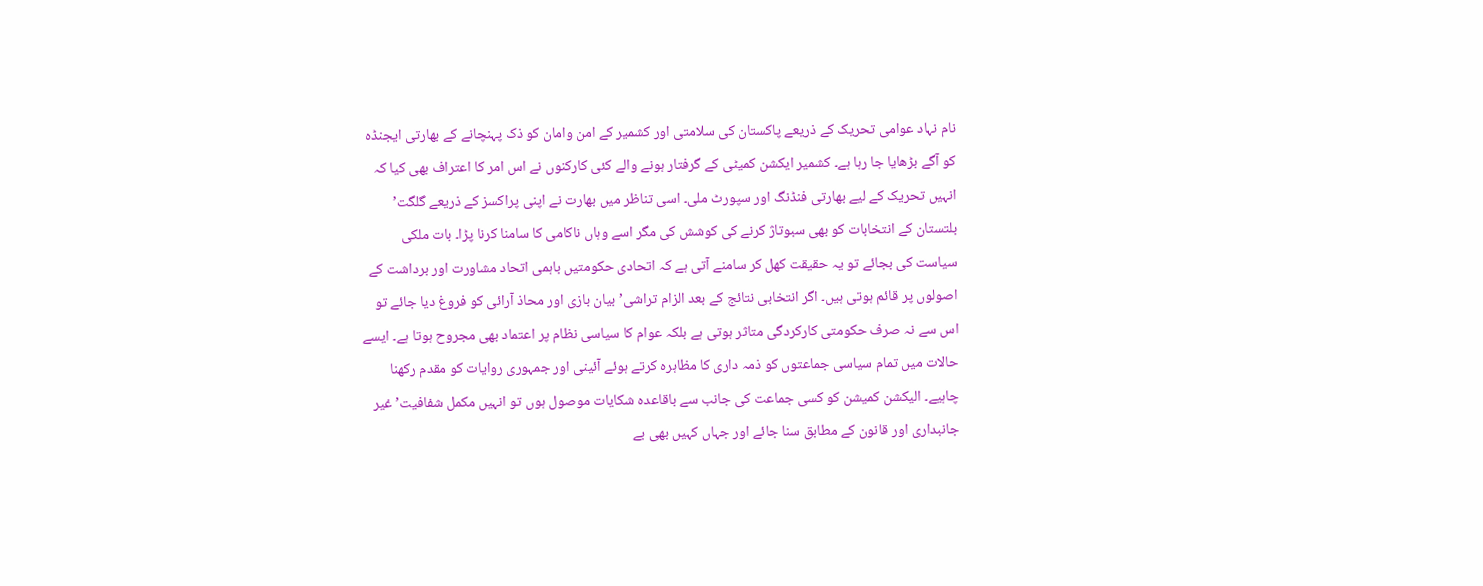نام نہاد عوامی تحریک کے ذریعے پاکستان کی سلامتی اور کشمیر کے امن وامان کو ذک پہنچانے کے بھارتی ایجنڈہ کو آگے بڑھایا جا رہا ہے۔ کشمیر ایکشن کمیٹی کے گرفتار ہونے والے کئی کارکنوں نے اس امر کا اعتراف بھی کیا کہ انہیں تحریک کے لیے بھارتی فنڈنگ اور سپورٹ ملی۔ اسی تناظر میں بھارت نے اپنی پراکسز کے ذریعے گلگت’ بلتستان کے انتخابات کو بھی سبوتاژ کرنے کی کوشش کی مگر اسے وہاں ناکامی کا سامنا کرنا پڑا۔ بات ملکی سیاست کی بجائے تو یہ حقیقت کھل کر سامنے آتی ہے کہ اتحادی حکومتیں باہمی اتحاد مشاورت اور برداشت کے اصولوں پر قائم ہوتی ہیں۔ اگر انتخابی نتائج کے بعد الزام تراشی’ بیان بازی اور محاذ آرائی کو فروغ دیا جائے تو اس سے نہ صرف حکومتی کارکردگی متاثر ہوتی ہے بلکہ عوام کا سیاسی نظام پر اعتماد بھی مجروح ہوتا ہے۔ ایسے حالات میں تمام سیاسی جماعتوں کو ذمہ داری کا مظاہرہ کرتے ہوئے آئینی اور جمہوری روایات کو مقدم رکھنا چاہیے۔ الیکشن کمیشن کو کسی جماعت کی جانب سے باقاعدہ شکایات موصول ہوں تو انہیں مکمل شفافیت’ غیر جانبداری اور قانون کے مطابق سنا جائے اور جہاں کہیں بھی بے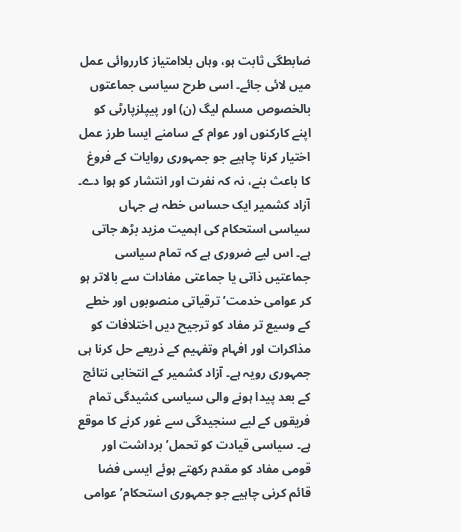ضابطگی ثابت ہو، وہاں بلاامتیاز کارروائی عمل میں لائی جائے۔ اسی طرح سیاسی جماعتوں بالخصوص مسلم لیگ (ن) اور پیپلزپارٹی کو اپنے کارکنوں اور عوام کے سامنے ایسا طرز عمل اختیار کرنا چاہیے جو جمہوری روایات کے فروغ کا باعث بنے، نہ کہ نفرت اور انتشار کو ہوا دے۔ آزاد کشمیر ایک حساس خطہ ہے جہاں سیاسی استحکام کی اہمیت مزید بڑھ جاتی ہے۔ اس لیے ضروری ہے کہ تمام سیاسی جماعتیں ذاتی یا جماعتی مفادات سے بالاتر ہو کر عوامی خدمت’ ترقیاتی منصوبوں اور خطے کے وسیع تر مفاد کو ترجیح دیں اختلافات کو مذاکرات اور افہام وتفہیم کے ذریعے حل کرنا ہی جمہوری رویہ ہے۔ آزاد کشمیر کے انتخابی نتائج کے بعد پیدا ہونے والی سیاسی کشیدگی تمام فریقوں کے لیے سنجیدگی سے غور کرنے کا موقع ہے۔ سیاسی قیادت کو تحمل’ برداشت اور قومی مفاد کو مقدم رکھتے ہوئے ایسی فضا قائم کرنی چاہیے جو جمہوری استحکام’ عوامی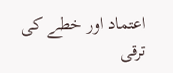اعتماد اور خطے کی ترقی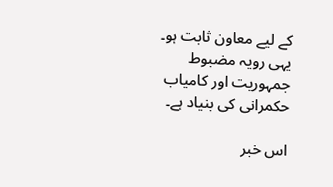کے لیے معاون ثابت ہو۔ یہی رویہ مضبوط جمہوریت اور کامیاب حکمرانی کی بنیاد ہے۔

اس خبر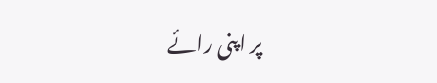پر اپنی رائے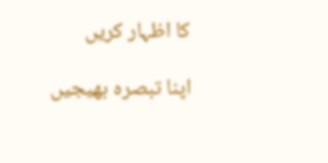کا اظہار کریں

اپنا تبصرہ بھیجیں